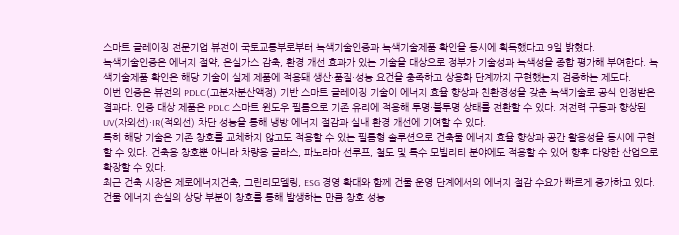스마트 글레이징 전문기업 뷰전이 국토교통부로부터 녹색기술인증과 녹색기술제품 확인을 동시에 획득했다고 9일 밝혔다.
녹색기술인증은 에너지 절약, 온실가스 감축, 환경 개선 효과가 있는 기술을 대상으로 정부가 기술성과 녹색성을 종합 평가해 부여한다. 녹색기술제품 확인은 해당 기술이 실제 제품에 적용돼 생산·품질·성능 요건을 충족하고 상용화 단계까지 구현했는지 검증하는 제도다.
이번 인증은 뷰전의 PDLC(고분자분산액정) 기반 스마트 글레이징 기술이 에너지 효율 향상과 친환경성을 갖춘 녹색기술로 공식 인정받은 결과다. 인증 대상 제품은 PDLC 스마트 윈도우 필름으로 기존 유리에 적용해 투명·불투명 상태를 전환할 수 있다. 저전력 구동과 향상된 UV(자외선)·IR(적외선) 차단 성능을 통해 냉방 에너지 절감과 실내 환경 개선에 기여할 수 있다.
특히 해당 기술은 기존 창호를 교체하지 않고도 적용할 수 있는 필름형 솔루션으로 건축물 에너지 효율 향상과 공간 활용성을 동시에 구현할 수 있다. 건축용 창호뿐 아니라 차량용 글라스, 파노라마 선루프, 철도 및 특수 모빌리티 분야에도 적용할 수 있어 향후 다양한 산업으로 확장할 수 있다.
최근 건축 시장은 제로에너지건축, 그린리모델링, ESG 경영 확대와 함께 건물 운영 단계에서의 에너지 절감 수요가 빠르게 증가하고 있다. 건물 에너지 손실의 상당 부분이 창호를 통해 발생하는 만큼 창호 성능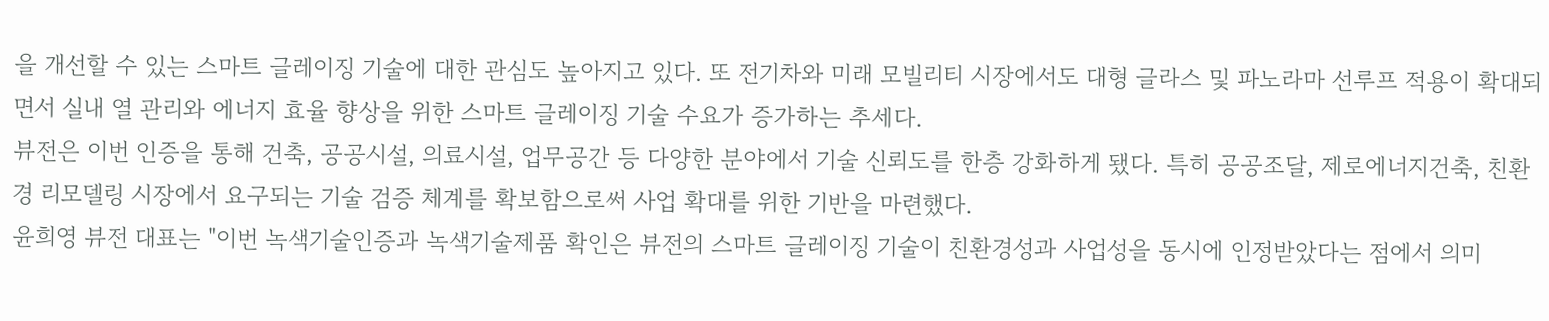을 개선할 수 있는 스마트 글레이징 기술에 대한 관심도 높아지고 있다. 또 전기차와 미래 모빌리티 시장에서도 대형 글라스 및 파노라마 선루프 적용이 확대되면서 실내 열 관리와 에너지 효율 향상을 위한 스마트 글레이징 기술 수요가 증가하는 추세다.
뷰전은 이번 인증을 통해 건축, 공공시설, 의료시설, 업무공간 등 다양한 분야에서 기술 신뢰도를 한층 강화하게 됐다. 특히 공공조달, 제로에너지건축, 친환경 리모델링 시장에서 요구되는 기술 검증 체계를 확보함으로써 사업 확대를 위한 기반을 마련했다.
윤희영 뷰전 대표는 "이번 녹색기술인증과 녹색기술제품 확인은 뷰전의 스마트 글레이징 기술이 친환경성과 사업성을 동시에 인정받았다는 점에서 의미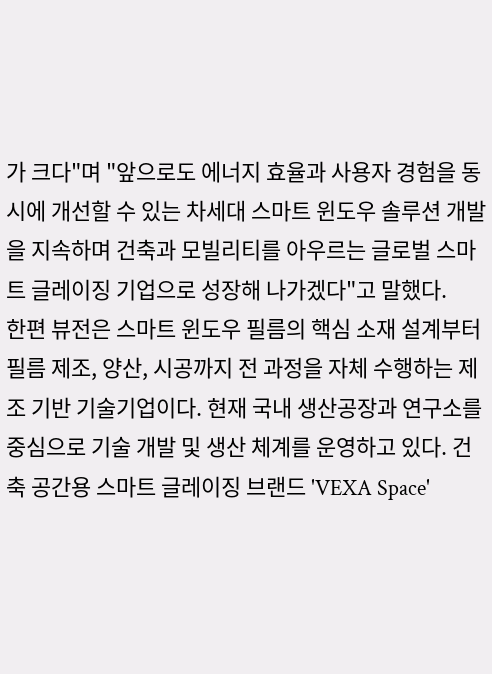가 크다"며 "앞으로도 에너지 효율과 사용자 경험을 동시에 개선할 수 있는 차세대 스마트 윈도우 솔루션 개발을 지속하며 건축과 모빌리티를 아우르는 글로벌 스마트 글레이징 기업으로 성장해 나가겠다"고 말했다.
한편 뷰전은 스마트 윈도우 필름의 핵심 소재 설계부터 필름 제조, 양산, 시공까지 전 과정을 자체 수행하는 제조 기반 기술기업이다. 현재 국내 생산공장과 연구소를 중심으로 기술 개발 및 생산 체계를 운영하고 있다. 건축 공간용 스마트 글레이징 브랜드 'VEXA Space'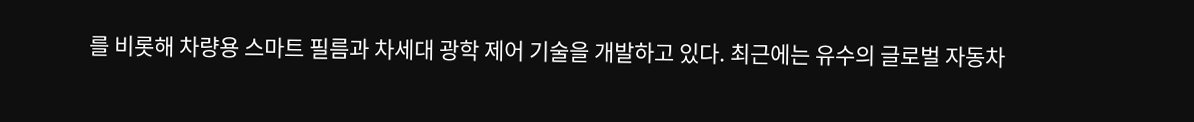를 비롯해 차량용 스마트 필름과 차세대 광학 제어 기술을 개발하고 있다. 최근에는 유수의 글로벌 자동차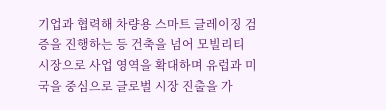기업과 협력해 차량용 스마트 글레이징 검증을 진행하는 등 건축을 넘어 모빌리티 시장으로 사업 영역을 확대하며 유럽과 미국을 중심으로 글로벌 시장 진출을 가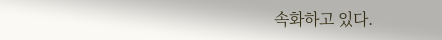속화하고 있다.